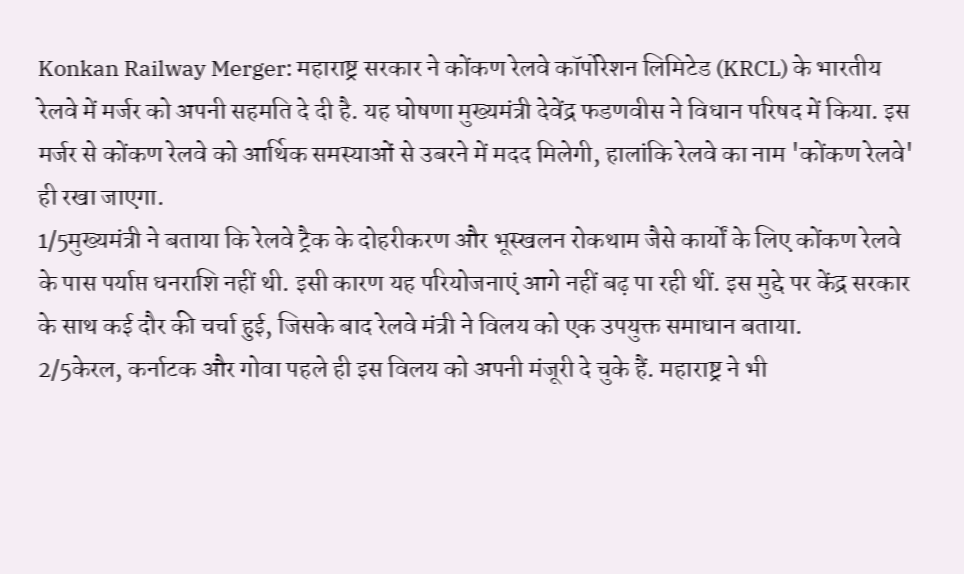Konkan Railway Merger: महाराष्ट्र सरकार ने कोंकण रेलवे कॉर्पोरेशन लिमिटेड (KRCL) के भारतीय रेलवे में मर्जर को अपनी सहमति दे दी है. यह घोषणा मुख्यमंत्री देवेंद्र फडणवीस ने विधान परिषद में किया. इस मर्जर से कोंकण रेलवे को आर्थिक समस्याओं से उबरने में मदद मिलेगी, हालांकि रेलवे का नाम 'कोंकण रेलवे' ही रखा जाएगा.
1/5मुख्यमंत्री ने बताया कि रेलवे ट्रैक के दोहरीकरण और भूस्खलन रोकथाम जैसे कार्यों के लिए कोंकण रेलवे के पास पर्याप्त धनराशि नहीं थी. इसी कारण यह परियोजनाएं आगे नहीं बढ़ पा रही थीं. इस मुद्दे पर केंद्र सरकार के साथ कई दौर की चर्चा हुई, जिसके बाद रेलवे मंत्री ने विलय को एक उपयुक्त समाधान बताया.
2/5केरल, कर्नाटक और गोवा पहले ही इस विलय को अपनी मंजूरी दे चुके हैं. महाराष्ट्र ने भी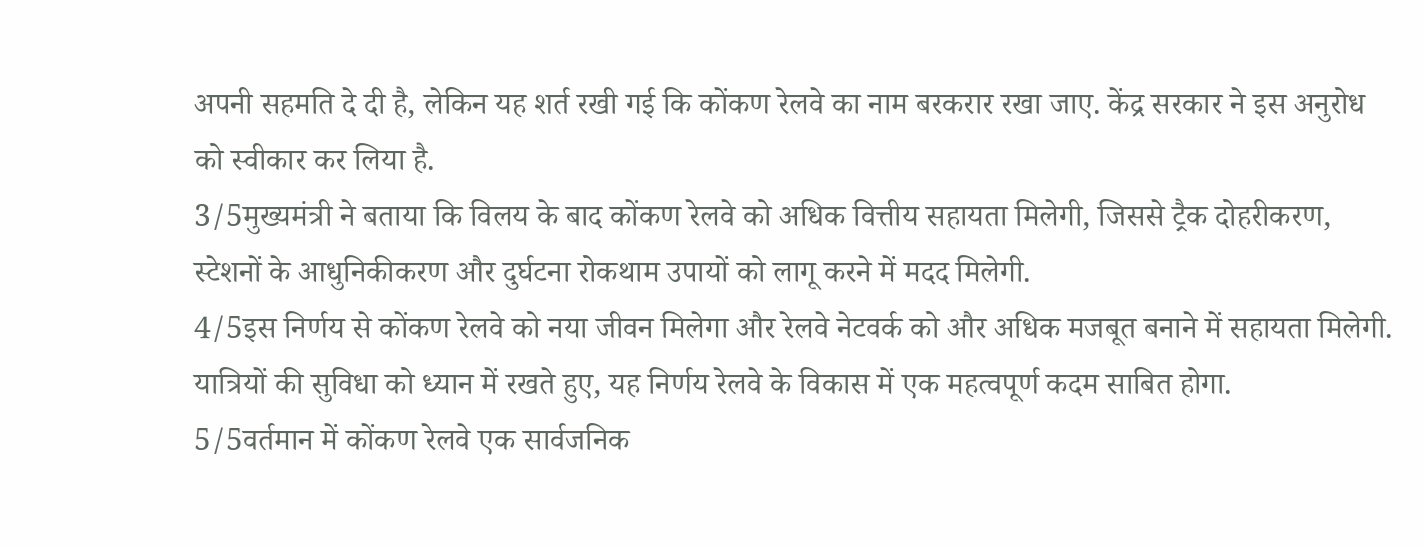अपनी सहमति दे दी है, लेकिन यह शर्त रखी गई कि कोंकण रेलवे का नाम बरकरार रखा जाए. केंद्र सरकार ने इस अनुरोध को स्वीकार कर लिया है.
3/5मुख्यमंत्री ने बताया कि विलय के बाद कोंकण रेलवे को अधिक वित्तीय सहायता मिलेगी, जिससे ट्रैक दोहरीकरण, स्टेशनों के आधुनिकीकरण और दुर्घटना रोकथाम उपायों को लागू करने में मदद मिलेगी.
4/5इस निर्णय से कोंकण रेलवे को नया जीवन मिलेगा और रेलवे नेटवर्क को और अधिक मजबूत बनाने में सहायता मिलेगी. यात्रियों की सुविधा को ध्यान में रखते हुए, यह निर्णय रेलवे के विकास में एक महत्वपूर्ण कदम साबित होगा.
5/5वर्तमान में कोंकण रेलवे एक सार्वजनिक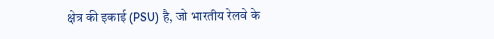क्षेत्र की इकाई (PSU) है, जो भारतीय रेलवे के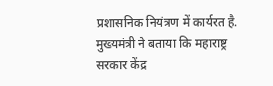प्रशासनिक नियंत्रण में कार्यरत है. मुख्यमंत्री ने बताया कि महाराष्ट्र सरकार केंद्र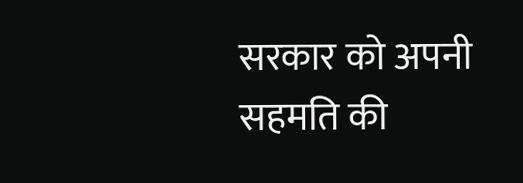सरकार को अपनी सहमति की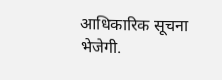आधिकारिक सूचना भेजेगी.